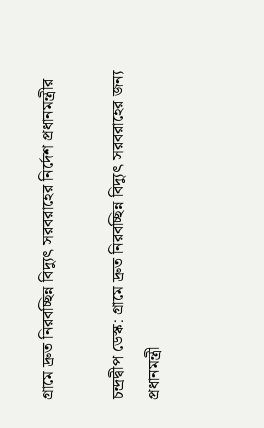গ্রামে দ্রুত নিরবচ্ছিন্ন বিদ্যুৎ সরবরাহের নির্দেশ প্রধানমন্ত্রীর

চন্দ্রদ্বীপ ডেস্ক: গ্রামে দ্রুত নিরবচ্ছিন্ন বিদ্যুৎ সরবরাহের জন্য প্রধানমন্ত্রী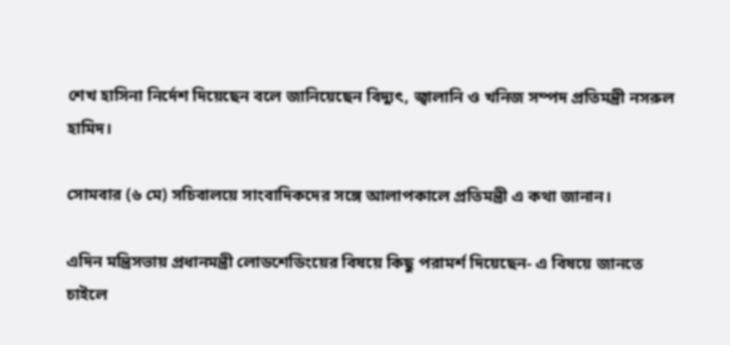শেখ হাসিনা নির্দেশ দিয়েছেন বলে জানিয়েছেন বিদ্যুৎ, জ্বালানি ও খনিজ সম্পদ প্রতিমন্ত্রী নসরুল হামিদ।

সোমবার (৬ মে) সচিবালয়ে সাংবাদিকদের সঙ্গে আলাপকালে প্রতিমন্ত্রী এ কথা জানান।

এদিন মন্ত্রিসভায় প্রধানমন্ত্রী লোডশেডিংয়ের বিষয়ে কিছু পরামর্শ দিয়েছেন- এ বিষয়ে জানতে চাইলে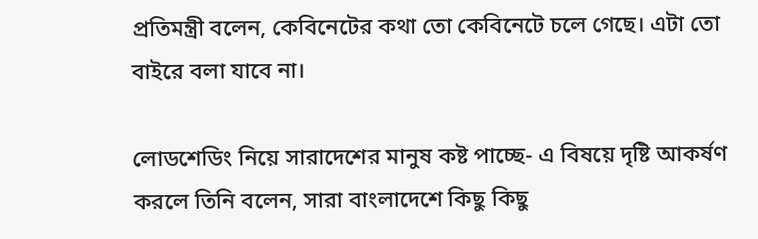প্রতিমন্ত্রী বলেন, কেবিনেটের কথা তো কেবিনেটে চলে গেছে। এটা তো বাইরে বলা যাবে না।

লোডশেডিং নিয়ে সারাদেশের মানুষ কষ্ট পাচ্ছে- এ বিষয়ে দৃষ্টি আকর্ষণ করলে তিনি বলেন, সারা বাংলাদেশে কিছু কিছু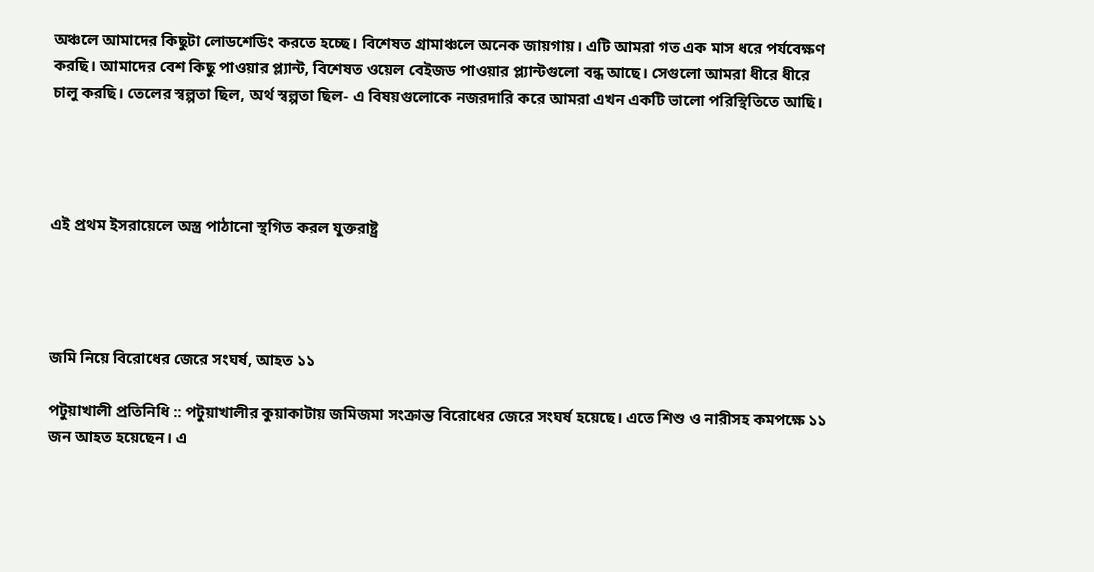অঞ্চলে আমাদের কিছুটা লোডশেডিং করতে হচ্ছে। বিশেষত গ্রামাঞ্চলে অনেক জায়গায়। এটি আমরা গত এক মাস ধরে পর্যবেক্ষণ করছি। আমাদের বেশ কিছু পাওয়ার প্ল্যান্ট, বিশেষত ওয়েল বেইজড পাওয়ার প্ল্যান্টগুলো বন্ধ আছে। সেগুলো আমরা ধীরে ধীরে চালু করছি। তেলের স্বল্পতা ছিল, অর্থ স্বল্পতা ছিল- এ বিষয়গুলোকে নজরদারি করে আমরা এখন একটি ভালো পরিস্থিতিতে আছি।




এই প্রথম ইসরায়েলে অস্ত্র পাঠানো স্থগিত করল যুক্তরাষ্ট্র




জমি নিয়ে বিরোধের জেরে সংঘর্ষ, আহত ১১

পটুয়াখালী প্রতিনিধি :: পটুয়াখালীর কুয়াকাটায় জমিজমা সংক্রান্ত বিরোধের জেরে সংঘর্ষ হয়েছে। এতে শিশু ও নারীসহ কমপক্ষে ১১ জন আহত হয়েছেন। এ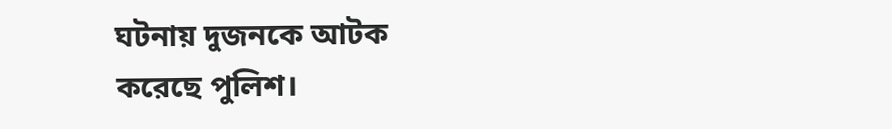ঘটনায় দুজনকে আটক করেছে পুলিশ।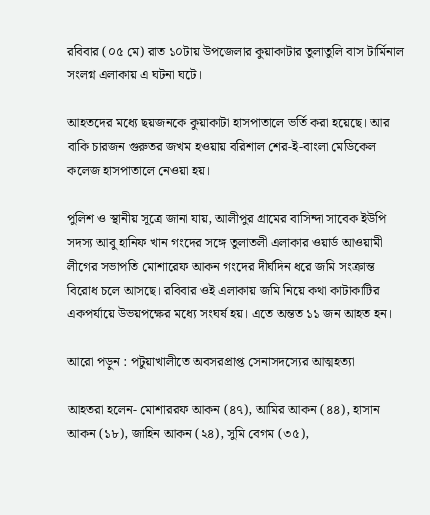রবিবার (০৫ মে) রাত ১০টায় উপজেলার কুয়াকাটার তুলাতুলি বাস টার্মিনাল সংলগ্ন এলাকায় এ ঘটনা ঘটে।

আহতদের মধ্যে ছয়জনকে কুয়াকাটা হাসপাতালে ভর্তি করা হয়েছে। আর বাকি চারজন গুরুতর জখম হওয়ায় বরিশাল শের-ই-বাংলা মেডিকেল কলেজ হাসপাতালে নেওয়া হয়।

পুলিশ ও স্থানীয় সূত্রে জানা যায়, আলীপুর গ্রামের বাসিন্দা সাবেক ইউপি সদস্য আবু হানিফ খান গংদের সঙ্গে তুলাতলী এলাকার ওয়ার্ড আওয়ামী লীগের সভাপতি মোশারেফ আকন গংদের দীর্ঘদিন ধরে জমি সংক্রান্ত বিরোধ চলে আসছে। রবিবার ওই এলাকায় জমি নিয়ে কথা কাটাকাটির একপর্যায়ে উভয়পক্ষের মধ্যে সংঘর্ষ হয়। এতে অন্তত ১১ জন আহত হন।

আরো পড়ুন : পটুয়াখালীতে অবসরপ্রাপ্ত সেনাসদস্যের আত্মহত্যা

আহতরা হলেন- মোশাররফ আকন (৪৭), আমির আকন (৪৪), হাসান আকন (১৮), জাহিন আকন (২৪), সুমি বেগম (৩৫),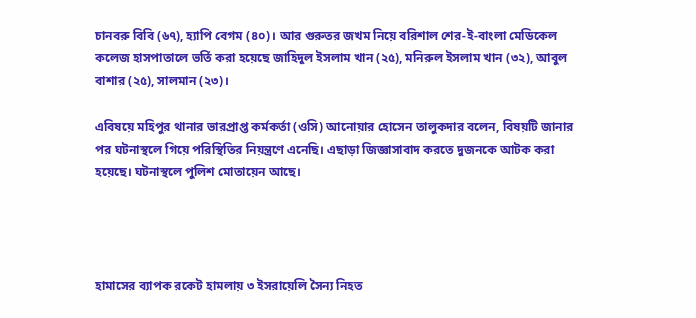চানবরু বিবি (৬৭), হ্যাপি বেগম (৪০)। আর গুরুতর জখম নিয়ে বরিশাল শের-ই-বাংলা মেডিকেল কলেজ হাসপাতালে ভর্তি করা হয়েছে জাহিদুল ইসলাম খান (২৫), মনিরুল ইসলাম খান (৩২), আবুল বাশার (২৫), সালমান (২৩)।

এবিষয়ে মহিপুর থানার ভারপ্রাপ্ত কর্মকর্তা (ওসি) আনোয়ার হোসেন তালুকদার বলেন, বিষয়টি জানার পর ঘটনাস্থলে গিয়ে পরিস্থিতির নিয়ন্ত্রণে এনেছি। এছাড়া জিজ্ঞাসাবাদ করতে দুজনকে আটক করা হয়েছে। ঘটনাস্থলে পুলিশ মোতায়েন আছে।




হামাসের ব্যাপক রকেট হামলায় ৩ ইসরায়েলি সৈন্য নিহত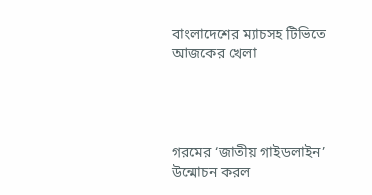বাংলাদেশের ম্যাচসহ টিভিতে আজকের খেলা




গরমের ‘জাতীয় গাইডলাইন’ উন্মোচন করল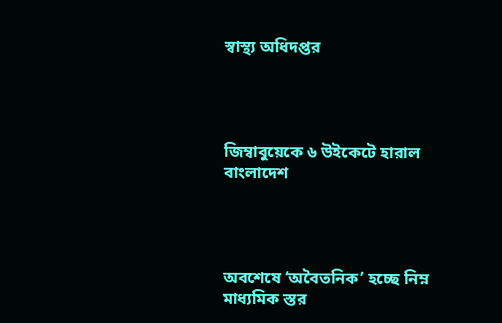স্বাস্থ্য অধিদপ্তর




জিম্বাবুয়েকে ৬ উইকেটে হারাল বাংলাদেশ




অবশেষে ‘অবৈতনিক’ হচ্ছে নিম্ন মাধ্যমিক স্তর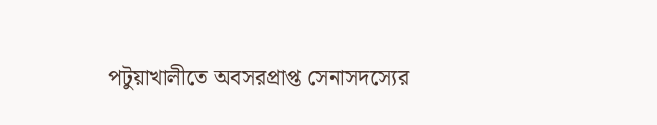পটুয়াখালীতে অবসরপ্রাপ্ত সেনাসদস্যের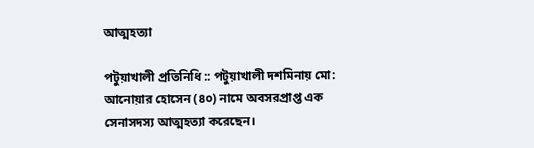আত্মহত্যা

পটুয়াখালী প্রতিনিধি :: পটুয়াখালী দশমিনায় মো: আনোয়ার হোসেন (৪০) নামে অবসরপ্রাপ্ত এক সেনাসদস্য আত্মহত্যা করেছেন।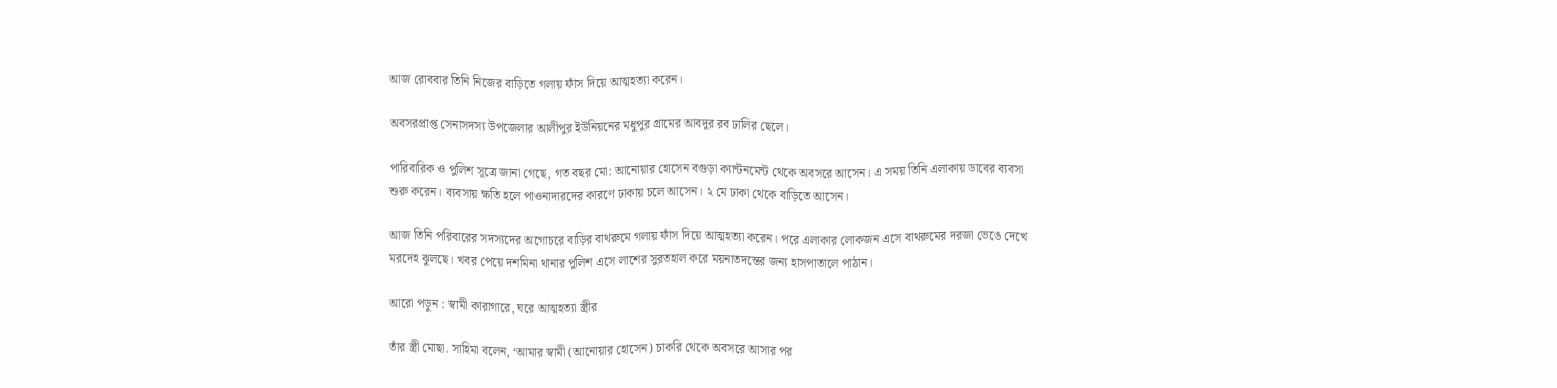আজ রোববার তিনি নিজের বাড়িতে গলায় ফাঁস দিয়ে আত্মহত্যা করেন।

অবসরপ্রাপ্ত সেনাসদস্য উপজেলার আলীপুর ইউনিয়নের মধুপুর গ্রামের আবদুর রব ঢালির ছেলে।

পারিবারিক ও পুলিশ সূত্রে জানা গেছে, গত বছর মো: আনোয়ার হোসেন বগুড়া ক্যান্টনমেন্ট থেকে অবসরে আসেন। এ সময় তিনি এলাকায় ডাবের ব্যবসা শুরু করেন। ব্যবসায় ক্ষতি হলে পাওনাদারদের কারণে ঢাকায় চলে আসেন। ২ মে ঢাকা থেকে বাড়িতে আসেন।

আজ তিনি পরিবারের সদস্যদের অগোচরে বাড়ির বাথরুমে গলায় ফাঁস দিয়ে আত্মহত্যা করেন। পরে এলাকার লোকজন এসে বাথরুমের দরজা ভেঙে দেখে মরদেহ ঝুলছে। খবর পেয়ে দশমিনা থানার পুলিশ এসে লাশের সুরতহাল করে ময়নাতদন্তের জন্য হাসপাতালে পাঠান।

আরো পড়ুন : স্বামী কারাগারে, ঘরে আত্মহত্যা স্ত্রীর

তাঁর স্ত্রী মোছা. সাহিমা বলেন, ‘আমার স্বামী (আনোয়ার হোসেন) চাকরি থেকে অবসরে আসার পর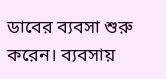ডাবের ব্যবসা শুরু করেন। ব্যবসায়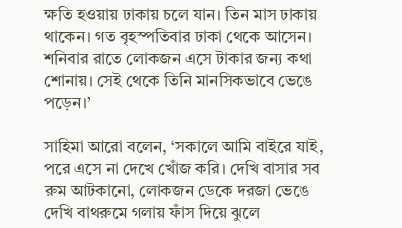ক্ষতি হওয়ায় ঢাকায় চলে যান। তিন মাস ঢাকায় থাকেন। গত বৃহস্পতিবার ঢাকা থেকে আসেন। শনিবার রাতে লোকজন এসে টাকার জন্য কথা শোনায়। সেই থেকে তিনি মানসিকভাবে ভেঙে পড়েন।’

সাহিমা আরো বলেন, ‘সকালে আমি বাইরে যাই, পরে এসে না দেখে খোঁজ করি। দেখি বাসার সব রুম আটকানো, লোকজন ডেকে দরজা ভেঙে দেখি বাথরুমে গলায় ফাঁস দিয়ে ঝুলে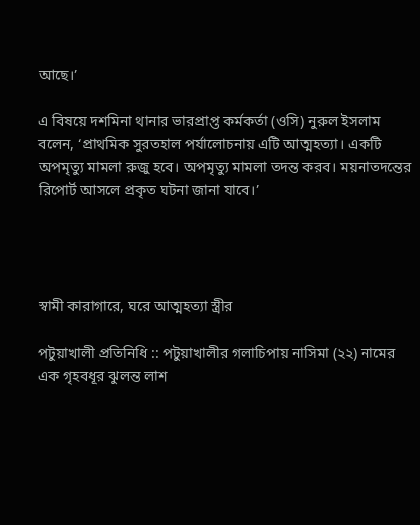আছে।’

এ বিষয়ে দশমিনা থানার ভারপ্রাপ্ত কর্মকর্তা (ওসি) নুরুল ইসলাম বলেন, ‘প্রাথমিক সুরতহাল পর্যালোচনায় এটি আত্মহত্যা। একটি অপমৃত্যু মামলা রুজু হবে। অপমৃত্যু মামলা তদন্ত করব। ময়নাতদন্তের রিপোর্ট আসলে প্রকৃত ঘটনা জানা যাবে।’




স্বামী কারাগারে, ঘরে আত্মহত্যা স্ত্রীর

পটুয়াখালী প্রতিনিধি :: পটুয়াখালীর গলাচিপায় নাসিমা (২২) নামের এক গৃহবধূর ঝুলন্ত লাশ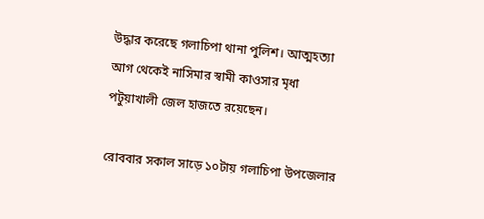উদ্ধার করেছে গলাচিপা থানা পুলিশ। আত্মহত্যা আগ থেকেই নাসিমার স্বামী কাওসার মৃধা পটুয়াখালী জেল হাজতে রয়েছেন।

রোববার সকাল সাড়ে ১০টায় গলাচিপা উপজেলার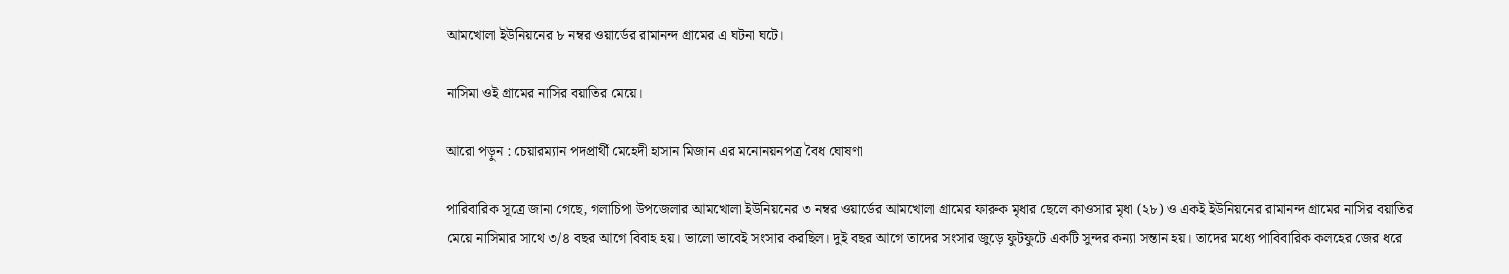আমখোলা ইউনিয়নের ৮ নম্বর ওয়ার্ডের রামানন্দ গ্রামের এ ঘটনা ঘটে।

নাসিমা ওই গ্রামের নাসির বয়াতির মেয়ে।

আরো পড়ুন : চেয়ারম্যান পদপ্রার্থী মেহেদী হাসান মিজান এর মনোনয়নপত্র বৈধ ঘোষণা

পারিবারিক সূত্রে জানা গেছে, গলাচিপা উপজেলার আমখোলা ইউনিয়নের ৩ নম্বর ওয়ার্ডের আমখোলা গ্রামের ফারুক মৃধার ছেলে কাওসার মৃধা (২৮) ও একই ইউনিয়নের রামানন্দ গ্রামের নাসির বয়াতির মেয়ে নাসিমার সাথে ৩/৪ বছর আগে বিবাহ হয়। ভালো ভাবেই সংসার করছিল। দুই বছর আগে তাদের সংসার জুড়ে ফুটফুটে একটি সুন্দর কন্যা সন্তান হয়। তাদের মধ্যে পাবিবারিক কলহের জের ধরে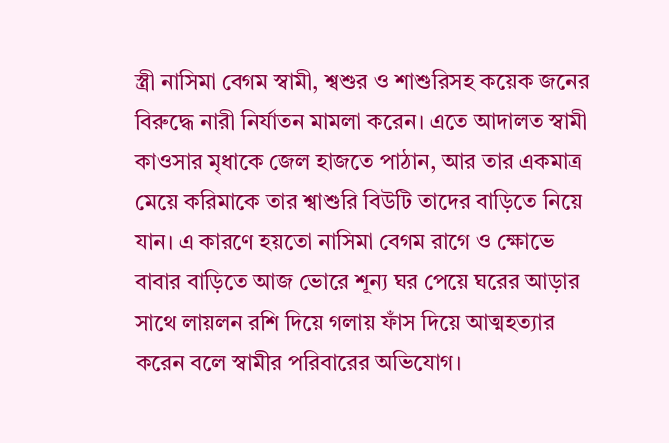স্ত্রী নাসিমা বেগম স্বামী, শ্বশুর ও শাশুরিসহ কয়েক জনের বিরুদ্ধে নারী নির্যাতন মামলা করেন। এতে আদালত স্বামী কাওসার মৃধাকে জেল হাজতে পাঠান, আর তার একমাত্র মেয়ে করিমাকে তার শ্বাশুরি বিউটি তাদের বাড়িতে নিয়ে যান। এ কারণে হয়তো নাসিমা বেগম রাগে ও ক্ষোভে বাবার বাড়িতে আজ ভোরে শূন্য ঘর পেয়ে ঘরের আড়ার সাথে লায়লন রশি দিয়ে গলায় ফাঁস দিয়ে আত্মহত্যার করেন বলে স্বামীর পরিবারের অভিযোগ।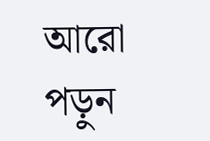আরো পড়ুন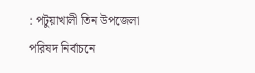: পটুয়াখালী তিন উপজেলা পরিষদ নির্বাচনে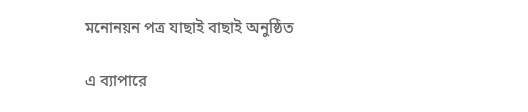মনোনয়ন পত্র যাছাই বাছাই অনুষ্ঠিত

এ ব্যাপারে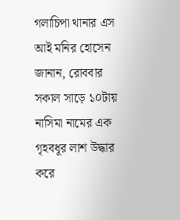গলাচিপা থানার এস আই মনির হোসেন জানান, রোববার সকাল সাড়ে ১০টায় নাসিমা নামের এক গৃহবধূর লাশ উদ্ধার করে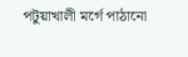পটুয়াখালী মর্গে পাঠানো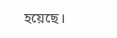হয়েছে।